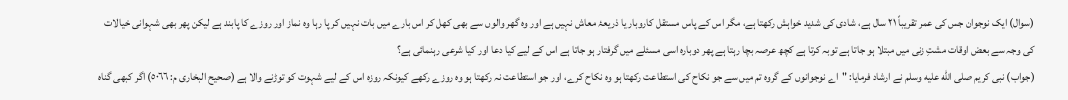(سوال) ایک نوجوان جس کی عمر تقریباً ٢١ سال ہے، شادی کی شدید خواہش رکھتا ہے، مگر اس کے پاس مستقل کاروبار یا ذریعۂ معاش نہیں ہے اور وہ گھر والوں سے بھی کھل کر اس بارے میں بات نہیں کر پا رہا وہ نماز اور روزے کا پابند ہے لیکن پھر بھی شہوانی خیالات کی وجہ سے بعض اوقات مشتِ زنی میں مبتلا ہو جاتا ہے توبہ کرتا ہے کچھ عرصہ بچا رہتا ہے پھر دوبارہ اسی مسئلے میں گرفتار ہو جاتا ہے اس کے لیے کیا دعا اور کیا شرعی رہنمائی ہے؟
(جواب) نبی کریم صلى الله عليه وسلم نے ارشاد فرمایا: "اے نوجوانوں کے گروہ تم میں سے جو نکاح کی استطاعت رکھتا ہو وہ نکاح کرے، اور جو استطاعت نہ رکھتا ہو وہ روزے رکھے کیونکہ روزہ اس کے لیے شہوت کو توڑنے والا ہے (صحیح البخاری م: ٥٠٦٦) اگر کبھی گناہ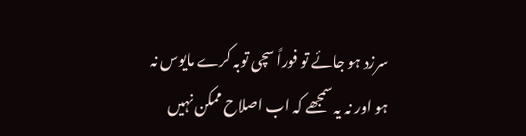سرزد ہو جائے تو فوراً سچی توبہ کرے مایوس نہ ہو اور نہ یہ سمجھے کہ اب اصلاح ممکن نہیں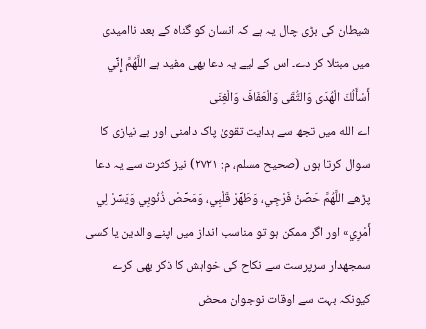شیطان کی بڑی چال یہ ہے کہ انسان کو گناہ کے بعد ناامیدی میں مبتلا کر دے۔ اس کے لیے یہ دعا بھی مفید ہے اللَّهُمَّ إِنِّي أَسْأَلُكَ الْهُدَى وَالتُّقَى وَالْعَفَافَ وَالْغِنَى
اے الله میں تجھ سے ہدایت تقویٰ پاک دامنی اور بے نیازی کا سوال کرتا ہوں (صحیح مسلم، م: ٢٧٢١) نیز کثرت سے یہ دعا پڑھے اللَّهُمَّ حَصِّنْ فَرْجِي، وَطَهِّرْ قَلْبِي، وَمَحِّصْ ذُنُوبِي وَيَسِّرْ لِي أَمْرِي» اور اگر ممکن ہو تو مناسب انداز میں اپنے والدین یا کسی سمجھدار سرپرست سے نکاح کی خواہش کا ذکر بھی کرے کیونکہ بہت سے اوقات نوجوان محض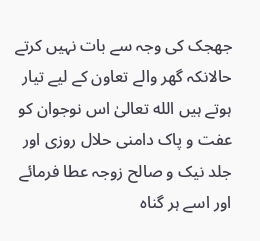جھجک کی وجہ سے بات نہیں کرتے حالانکہ گھر والے تعاون کے لیے تیار ہوتے ہیں الله تعالیٰ اس نوجوان کو عفت و پاک دامنی حلال روزی اور جلد نیک و صالح زوجہ عطا فرمائے اور اسے ہر گناہ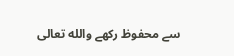سے محفوظ رکھے والله تعالى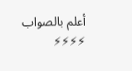أعلم بالصواب
⚡⚡⚡⚡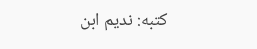كتبه: ندیم ابن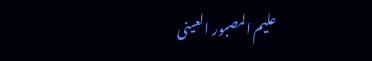علیم المصبور العینی